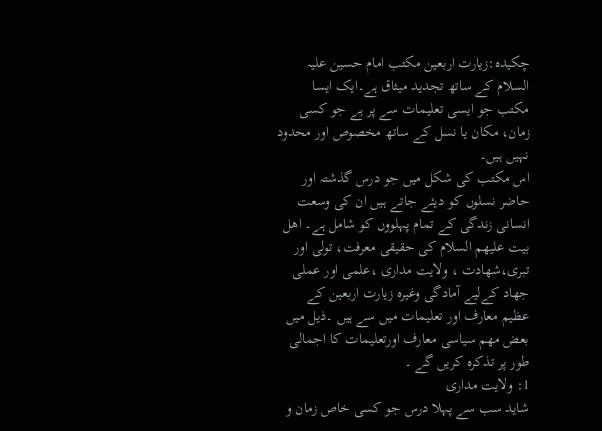چکیده:زیارت اربعین مکتب امام حسین علیہ السلام کے ساتھ تجدید میثاق ہے۔ایک ایسا مکتب جو ایسی تعلیمات سے پر ہے جو کسی زمان، مکان یا نسل کے ساتھ مخصوص اور محدود نہیں ہیں۔
اس مکتب کی شکل میں جو درس گذشتہ اور حاضر نسلوں کو دیئے جاتے ہیں ان کی وسعت انسانی زندگی کے تمام پہلووں کو شامل ہے۔ اھل بیت علیھم السلام کی حقیقی معرفت، تولی اور تبری،شھادت ، ولایت مداری ،علمی اور عملی جھاد کےلیے آمادگی وغیرہ زیارت اربعین کے عظیم معارف اور تعلیمات میں سے ہیں ۔ذیل میں بعض مھم سیاسی معارف اورتعلیمات کا اجمالی طور پر تذکرہ کریں گے ۔
1: ولایت مداری
شاید سب سے پہلا درس جو کسی خاص زمان و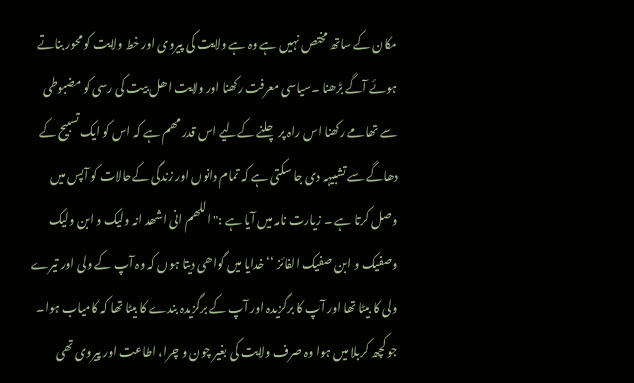مکان کے ساتھ مختص نہیں ہے وہ ہے ولایت کی پیروی اور خط ولایت کو محور بناتے ہوئے آگے بڑھنا ۔سیاسی معرفت رکھنا اور ولایت اھل بیت کی رسی کو مضبوطی سے تھامے رکھنا اس راہ پر چلنے کےلیے اس قدر مھم ہے کہ اس کو ایک تسبیح کے دھاگے سے تشبیہہ دی جا سکتی ہے کہ تمام دانوں اور زندگی کےحالات کو آپس میں وصل کرتا ہے ۔ زیارت نامہ میں آیا ہے :"اللھم انی اشھد انہ ولیک و ابن ولیک وصفیک و ابن صفیک الفائز ‘‘ خدایا میں گواھی دیتا ہوں کہ وہ آپ کے ولی اور تیرے ولی کا بیٹا تھا اور آپ کا برگزیدہ اور آپ کے برگزیدہ بندے کا بیٹا تھا کہ کامیاب ہوا۔
جو کچھ کربلا میں ہوا وہ صرف ولایت کی بغیر چون و چرا، اطاعت اور پیروی تھی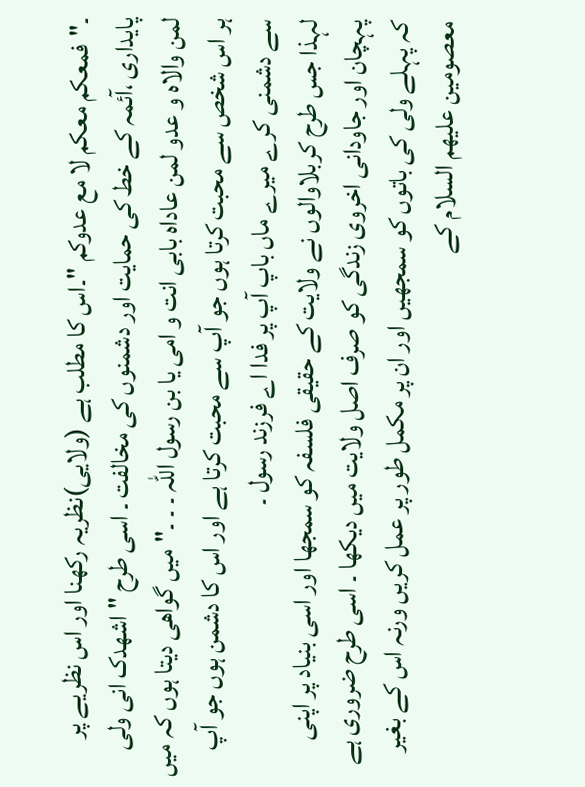۔"فمعکم معکم لا مع عدوکم "۔اس کا مطلب ہے (ولایی)نظریہ رکھنا اور اس نظریے پر پایداری ،آئمہ کے خط کی حمایت اور دشمنوں کی مخالفت ۔ اسی طرح "اشھدک انی ولی لمن والاہ و عدو لمن عاداہ بابی انت و امی یا بن رسول اللہ ۔ ۔ ۔"میں گواھی دیتا ہوں کہ میں ہر اس شخص سے محبت کرتا ہوں جو آپ سے محبت کرتا ہے اور اس کا دشمن ہوں جو آپ سے دشمنی کرے میرے ماں باپ آپ پر فدا اے فرزند رسول ۔
لہذا جس طرح کربلاوالوں نے ولایت کے حقیقی فلسفہ کو سمجھا اور اسی بنیاد پر اپنی پہچان اور جاودانی اخروی زندگی کو صرف اصل ولایت میں دیکھا ۔ اسی طرح ضروری ہے کہ پہلے ولی کی باتوں کو سمجھیں اور ان پر مکمل طور پر عمل کریں ورنہ اس کے بغیر معصومین علیھم السلام کے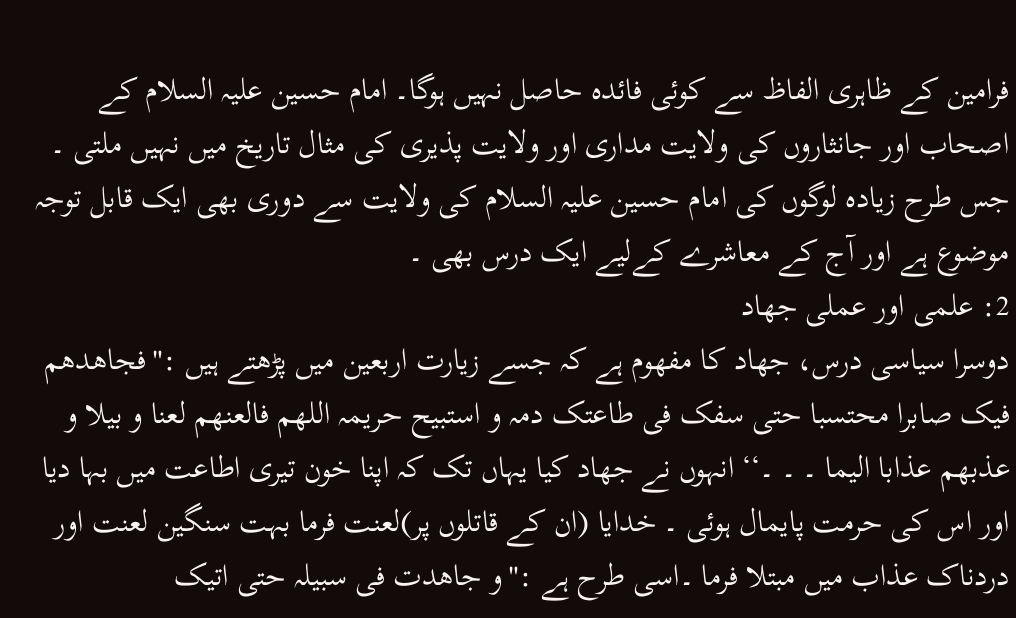فرامین کے ظاہری الفاظ سے کوئی فائدہ حاصل نہیں ہوگا۔ امام حسین علیہ السلام کے اصحاب اور جانثاروں کی ولایت مداری اور ولایت پذیری کی مثال تاریخ میں نہیں ملتی ۔ جس طرح زیادہ لوگوں کی امام حسین علیہ السلام کی ولایت سے دوری بھی ایک قابل توجہ موضوع ہے اور آج کے معاشرے کےلیے ایک درس بھی ۔
2: علمی اور عملی جھاد
دوسرا سیاسی درس، جھاد کا مفھوم ہے کہ جسے زیارت اربعین میں پڑھتے ہیں :"فجاھدھم فیک صابرا محتسبا حتی سفک فی طاعتک دمہ و استبیح حریمہ اللھم فالعنھم لعنا و بیلا و عذبھم عذابا الیما ۔ ۔ ۔‘‘ انہوں نے جھاد کیا یہاں تک کہ اپنا خون تیری اطاعت میں بہا دیا اور اس کی حرمت پایمال ہوئی ۔ خدایا (ان کے قاتلوں پر)لعنت فرما بہت سنگین لعنت اور دردناک عذاب میں مبتلا فرما ۔اسی طرح ہے :"و جاھدت فی سبیلہ حتی اتیک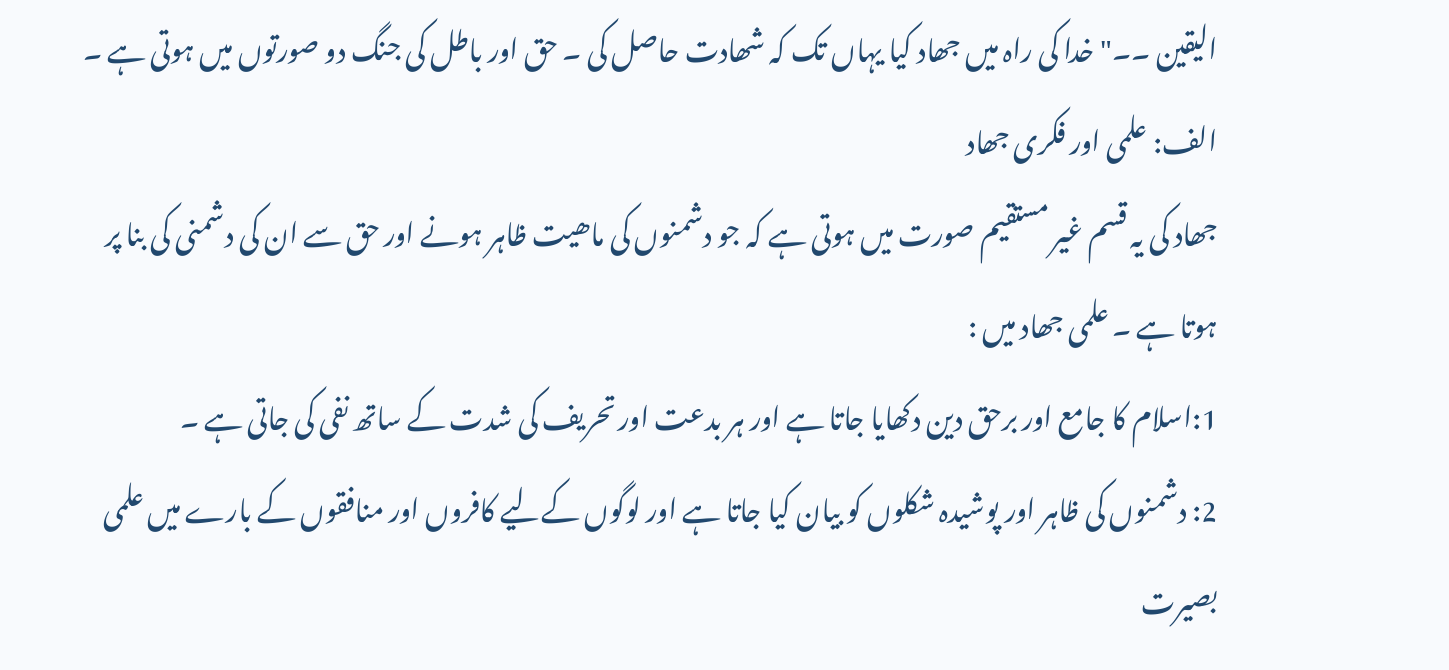الیقین ۔۔"خدا کی راہ میں جھاد کیا یہاں تک کہ شھادت حاصل کی ۔ حق اور باطل کی جنگ دو صورتوں میں ہوتی ہے ۔
الف: علمی اور فکری جھاد
جھاد کی یہ قسم غیر مستقیم صورت میں ہوتی ہے کہ جو دشمنوں کی ماھیت ظاہر ہونے اور حق سے ان کی دشمنی کی بنا پر ہوتا ہے ۔ علمی جھاد میں :
1:اسلام کا جامع اور برحق دین دکھایا جاتا ہے اور ہر بدعت اور تحریف کی شدت کے ساتھ نفی کی جاتی ہے ۔
2: دشمنوں کی ظاہر اور پوشیدہ شکلوں کو بیان کیا جاتا ہے اور لوگوں کےلیے کافروں اور منافقوں کے بارے میں علمی بصیرت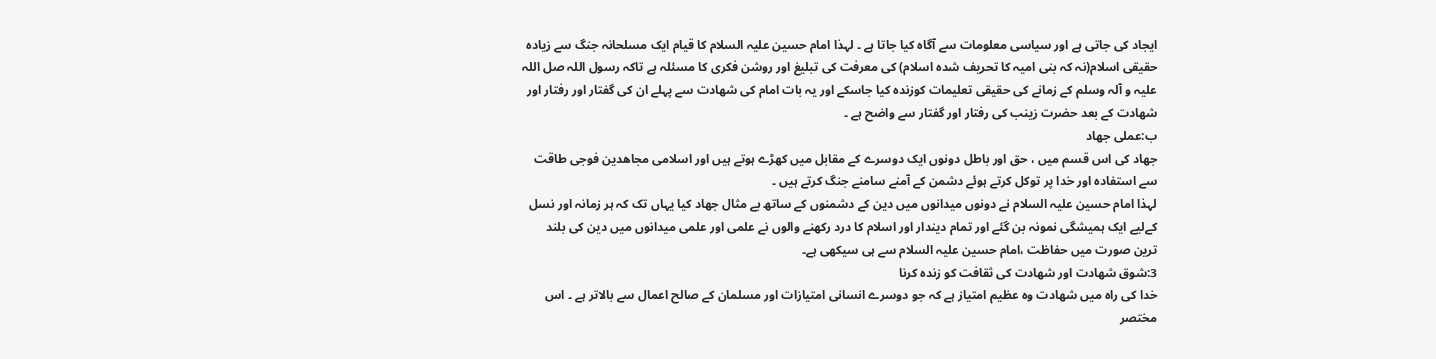ایجاد کی جاتی ہے اور سیاسی معلومات سے آگاہ کیا جاتا ہے ۔ لہذا امام حسین علیہ السلام کا قیام ایک مسلحانہ جنگ سے زیادہ حقیقی اسلام(نہ کہ بنی امیہ کا تحریف شدہ اسلام) کی معرفت کی تبلیغ اور روشن فکری کا مسئلہ ہے تاکہ رسول اللہ صل اللہ علیہ و آلہ وسلم کے زمانے کی حقیقی تعلیمات کوزندہ کیا جاسکے اور یہ بات امام کی شھادت سے پہلے ان کی گفتار اور رفتار اور شھادت کے بعد حضرت زینب کی رفتار اور گفتار سے واضح ہے ۔
ب:عملی جھاد
جھاد کی اس قسم میں ، حق اور باطل دونوں ایک دوسرے کے مقابل میں کھڑے ہوتے ہیں اور اسلامی مجاھدین فوجی طاقت سے استفادہ اور خدا پر توکل کرتے ہوئے دشمن کے آمنے سامنے جنگ کرتے ہیں ۔
لہذا امام حسین علیہ السلام نے دونوں میدانوں میں دین کے دشمنوں کے ساتھ بے مثال جھاد کیا یہاں تک کہ ہر زمانہ اور نسل کےلیے ایک ہمیشگی نمونہ بن گئے اور تمام دیندار اور اسلام کا درد رکھنے والوں نے علمی اور علمی میدانوں میں دین کی بلند ترین صورت میں حفاظت ،امام حسین علیہ السلام سے ہی سیکھی ہے۔
3:شوق شھادت اور شھادت کی ثقافت کو زندہ کرنا
خدا کی راہ میں شھادت وہ عظیم امتیاز ہے کہ جو دوسرے انسانی امتیازات اور مسلمان کے صالح اعمال سے بالاتر ہے ۔ اس مختصر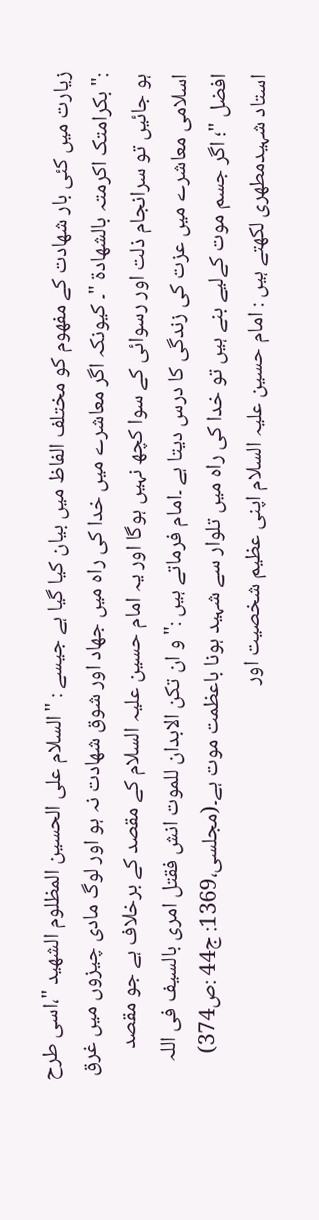زیارت میں کئی بار شھادت کے مفھوم کو مختلف الفاظ میں بیان کیا گیا ہے جیسے : "السلام علی الحسین المظلوم الشھید "،اسی طرح :" بکرامتک اکرمتہ بالشھادۃ "۔ کیونکہ اگر معاشرے میں خدا کی راہ میں جھاد اور شوق شھادت نہ ہو اور لوگ مادی چیزوں میں غرق ہو جائیں تو سرانجام ذلت اور رسوائی کے سوا کچھ نہیں ہوگا اور یہ امام حسین علیہ السلام کے مقصد کے برخلاف ہے جو مقصد اسلامی معاشرے میں عزت کی زندگی کا درس دیتا ہے ۔امام فرماتے ہیں :" و ان تکن الابدان للموت انش فقتل امری بالسیف فی اللہ افضل "؛ اگر جسم موت کےلیے بنے ہیں تو خدا کی راہ میں تلوار سے شہید ہونا باعظمت موت ہے۔(مجلسی،1369: ج44 :ص374)
استاد شہیدمطھری لکھتے ہیں : امام حسین علیہ السلام اپنی عظیم شخصیت اور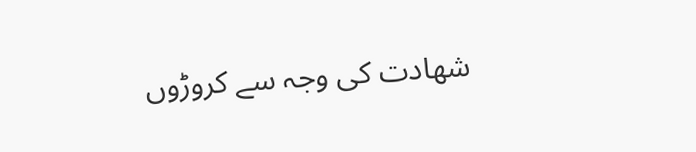شھادت کی وجہ سے کروڑوں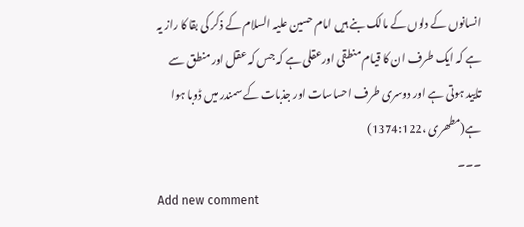انسانوں کے دلوں کے مالک بنے ہیں امام حسین علیہ السلام کے ذکر کی بقا کا راز یہ ہے کہ ایک طرف ان کا قیام منطقی اورعقلی ہے کہ جس کہ عقل اور منطق سے تایید ہوتی ہے اور دوسری طرف احساسات اور جذبات کے سمندر میں ڈوبا ہوا ہے(مطھری ،1374:122)
۔۔۔
Add new comment